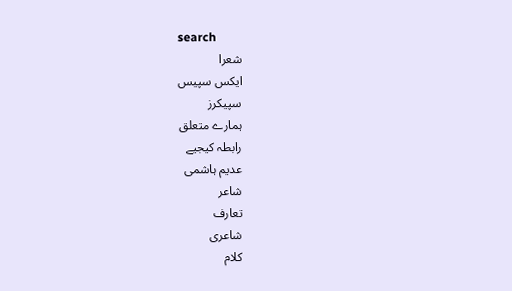search
شعرا
ایکس سپیس
سپیکرز
ہمارے متعلق
رابطہ کیجیے
عدیم ہاشمی
شاعر
تعارف
شاعری
کلام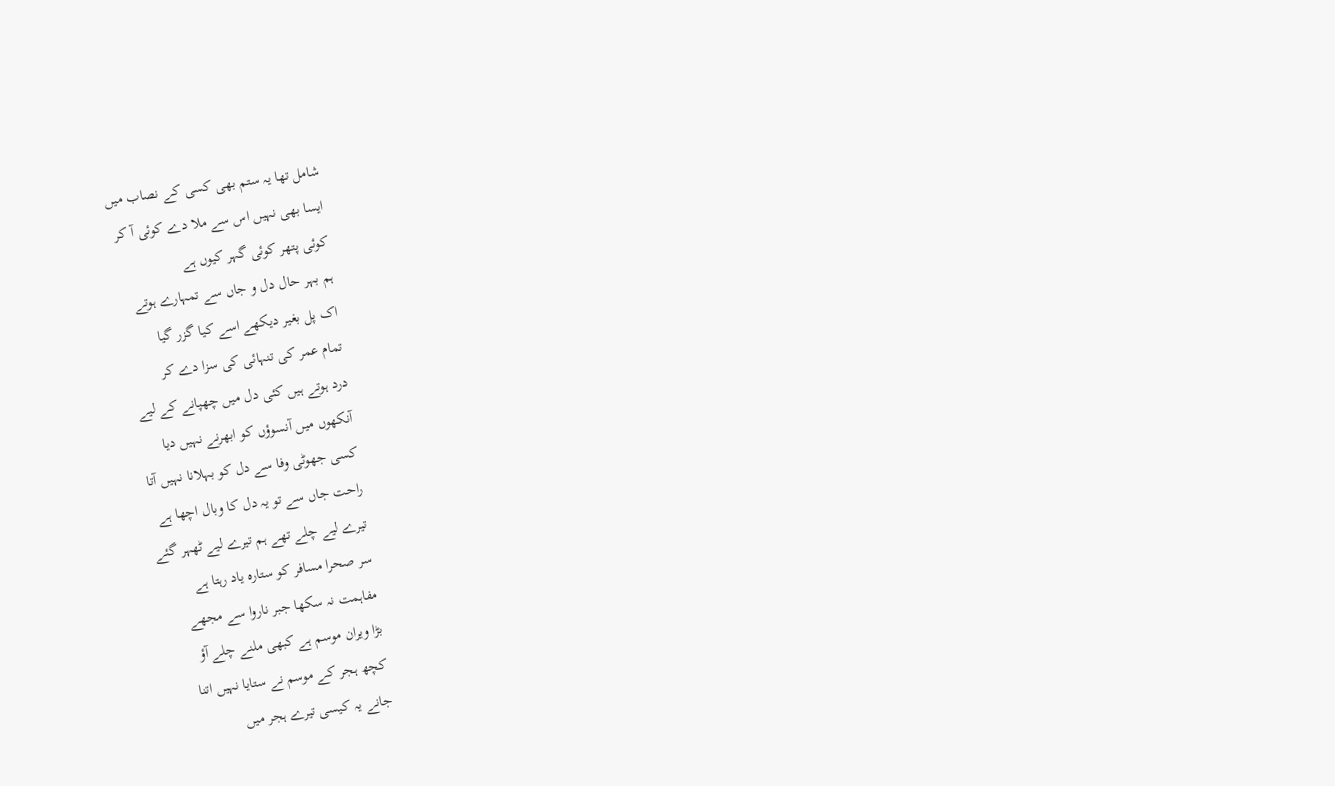شامل تھا یہ ستم بھی کسی کے نصاب میں
ایسا بھی نہیں اس سے ملا دے کوئی آ کر
کوئی پتھر کوئی گہر کیوں ہے
ہم بہر حال دل و جاں سے تمہارے ہوتے
اک پل بغیر دیکھے اسے کیا گزر گیا
تمام عمر کی تنہائی کی سزا دے کر
درد ہوتے ہیں کئی دل میں چھپانے کے لیے
آنکھوں میں آنسوؤں کو ابھرنے نہیں دیا
کسی جھوٹی وفا سے دل کو بہلانا نہیں آتا
راحت جاں سے تو یہ دل کا وبال اچھا ہے
تیرے لیے چلے تھے ہم تیرے لیے ٹھہر گئے
سر صحرا مسافر کو ستارہ یاد رہتا ہے
مفاہمت نہ سکھا جبر ناروا سے مجھے
بڑا ویران موسم ہے کبھی ملنے چلے آؤ
کچھ ہجر کے موسم نے ستایا نہیں اتنا
جانے یہ کیسی تیرے ہجر میں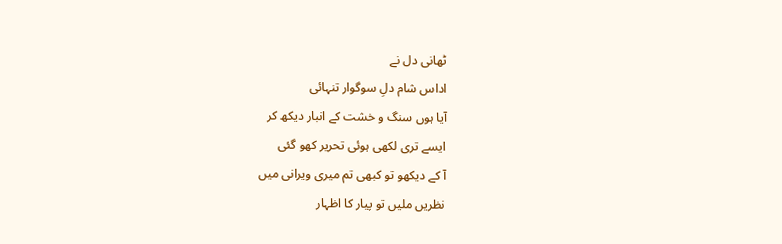ٹھانی دل نے
اداس شام دلِ سوگوار تنہائی
آیا ہوں سنگ و خشت کے انبار دیکھ کر
ایسے تری لکھی ہوئی تحریر کھو گئی
آ کے دیکھو تو کبھی تم میری ویرانی میں
نظریں ملیں تو پیار کا اظہار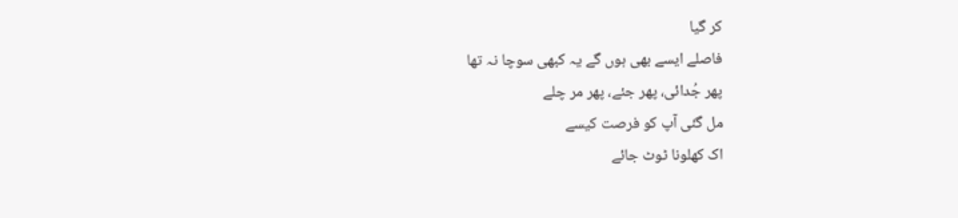کر گیا
فاصلے ایسے بھی ہوں گے یہ کبھی سوچا نہ تھا
پھر جُدائی، پھر جئے، پھر مر چلے
مل گئی آپ کو فرصت کیسے
اک کھلونا ٹوٹ جائے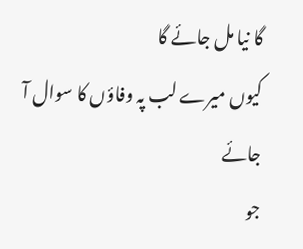گا نیا مل جائے گا
کیوں میرے لب پہ وفاؤں کا سوال آ جائے
جو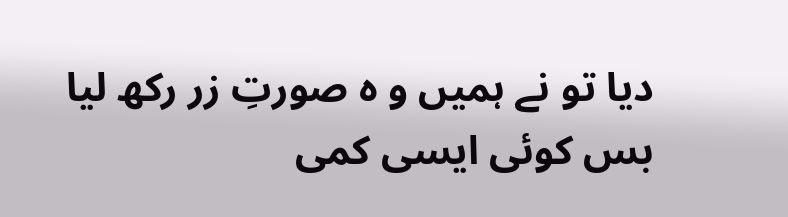دیا تو نے ہمیں و ہ صورتِ زر رکھ لیا
بس کوئی ایسی کمی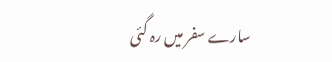سارے سفر میں رہ گئی